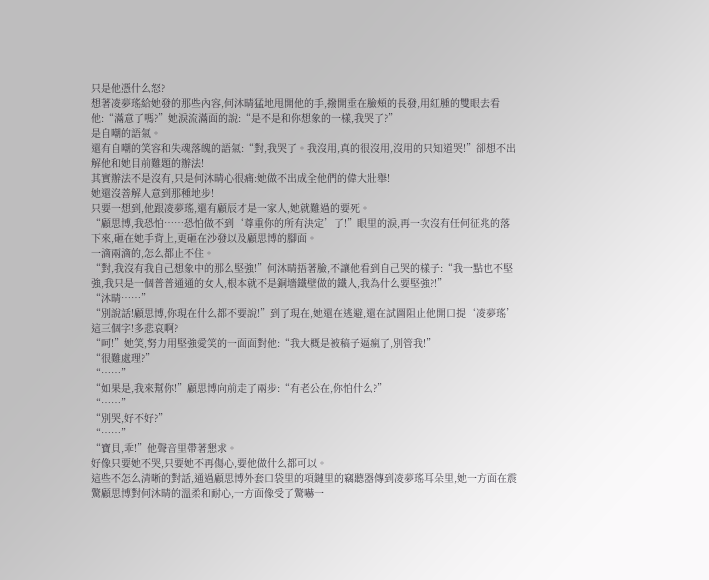只是他憑什么怒?
想著凌夢瑤給她發的那些內容,何沐晴猛地甩開他的手,撥開垂在臉頰的長發,用紅腫的雙眼去看他:“滿意了嗎?”她淚流滿面的說:“是不是和你想象的一樣,我哭了?”
是自嘲的語氣。
還有自嘲的笑容和失魂落魄的語氣:“對,我哭了。我沒用,真的很沒用,沒用的只知道哭!”卻想不出解他和她目前難題的辦法!
其實辦法不是沒有,只是何沐晴心很痛:她做不出成全他們的偉大壯舉!
她還沒善解人意到那種地步!
只要一想到,他跟凌夢瑤,還有顧辰才是一家人,她就難過的要死。
“顧思博,我恐怕……恐怕做不到‘尊重你的所有決定’了!”眼里的淚,再一次沒有任何征兆的落下來,砸在她手背上,更砸在沙發以及顧思博的腳面。
一滴兩滴的,怎么都止不住。
“對,我沒有我自己想象中的那么堅強!”何沐晴捂著臉,不讓他看到自己哭的樣子:“我一點也不堅強,我只是一個普普通通的女人,根本就不是銅墻鐵壁做的鐵人,我為什么要堅強?!”
“沐晴……”
“別說話!顧思博,你現在什么都不要說!”到了現在,她還在逃避,還在試圖阻止他開口提‘凌夢瑤’這三個字!多悲哀啊?
“呵!”她笑,努力用堅強愛笑的一面面對他:“我大概是被稿子逼瘋了,別管我!”
“很難處理?”
“……”
“如果是,我來幫你!”顧思博向前走了兩步:“有老公在,你怕什么?”
“……”
“別哭,好不好?”
“……”
“寶貝,乖!”他聲音里帶著懇求。
好像只要她不哭,只要她不再傷心,要他做什么都可以。
這些不怎么清晰的對話,通過顧思博外套口袋里的項鏈里的竊聽器傳到凌夢瑤耳朵里,她一方面在震驚顧思博對何沐晴的溫柔和耐心,一方面像受了驚嚇一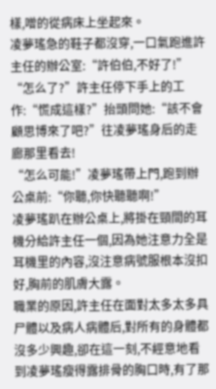樣,噌的從病床上坐起來。
凌夢瑤急的鞋子都沒穿,一口氣跑進許主任的辦公室:“許伯伯,不好了!”
“怎么了?”許主任停下手上的工作:“慌成這樣?”抬頭問她:“該不會顧思博來了吧?”往凌夢瑤身后的走廊那里看去!
“怎么可能!”凌夢瑤帶上門,跑到辦公桌前:“你聽,你快聽聽啊!”
凌夢瑤趴在辦公桌上,將掛在頸間的耳機分給許主任一個,因為她注意力全是耳機里的內容,沒注意病號服根本沒扣好,胸前的肌膚大露。
職業的原因,許主任在面對太多太多具尸體以及病人病體后,對所有的身體都沒多少興趣,卻在這一刻,不經意地看到凌夢瑤瘦得露排骨的胸口時,有了那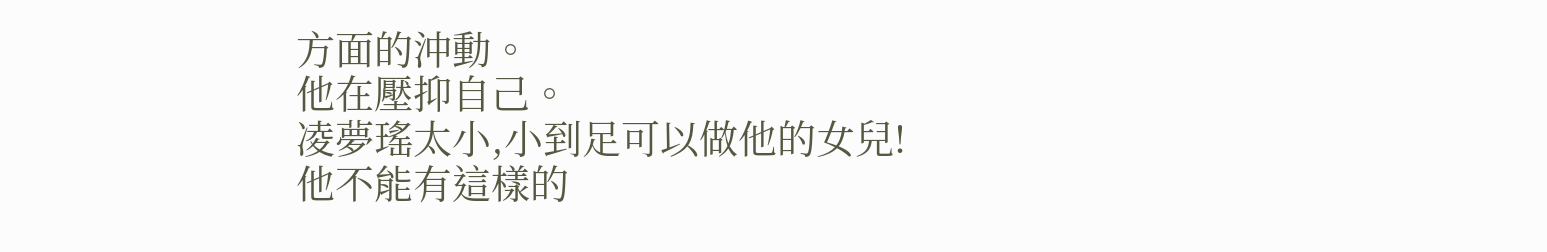方面的沖動。
他在壓抑自己。
凌夢瑤太小,小到足可以做他的女兒!
他不能有這樣的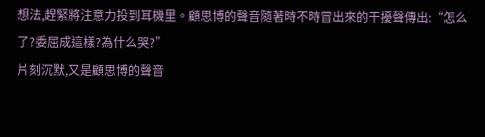想法,趕緊將注意力投到耳機里。顧思博的聲音隨著時不時冒出來的干擾聲傳出:“怎么了?委屈成這樣?為什么哭?”
片刻沉默,又是顧思博的聲音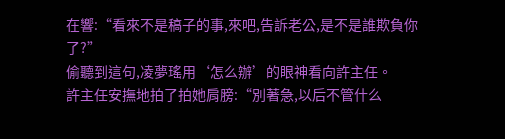在響:“看來不是稿子的事,來吧,告訴老公,是不是誰欺負你了?”
偷聽到這句,凌夢瑤用‘怎么辦’的眼神看向許主任。
許主任安撫地拍了拍她肩膀:“別著急,以后不管什么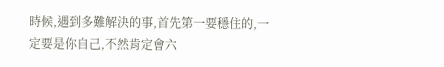時候,遇到多難解決的事,首先第一要穩住的,一定要是你自己,不然肯定會六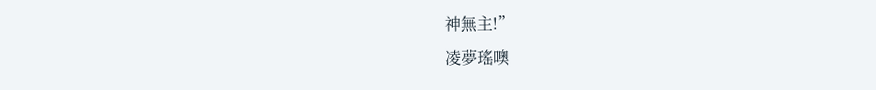神無主!”
凌夢瑤噢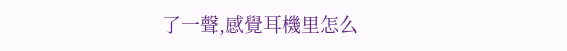了一聲,感覺耳機里怎么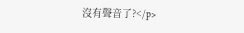沒有聲音了?</p>